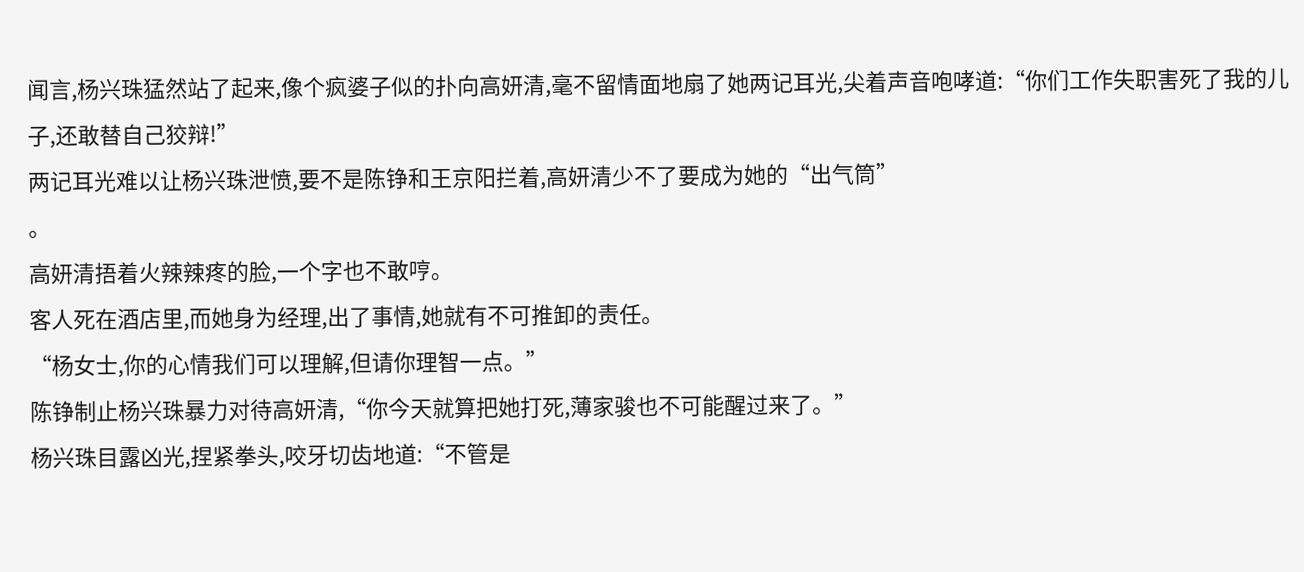闻言,杨兴珠猛然站了起来,像个疯婆子似的扑向高妍清,毫不留情面地扇了她两记耳光,尖着声音咆哮道:“你们工作失职害死了我的儿子,还敢替自己狡辩!”
两记耳光难以让杨兴珠泄愤,要不是陈铮和王京阳拦着,高妍清少不了要成为她的“出气筒”
。
高妍清捂着火辣辣疼的脸,一个字也不敢哼。
客人死在酒店里,而她身为经理,出了事情,她就有不可推卸的责任。
“杨女士,你的心情我们可以理解,但请你理智一点。”
陈铮制止杨兴珠暴力对待高妍清,“你今天就算把她打死,薄家骏也不可能醒过来了。”
杨兴珠目露凶光,捏紧拳头,咬牙切齿地道:“不管是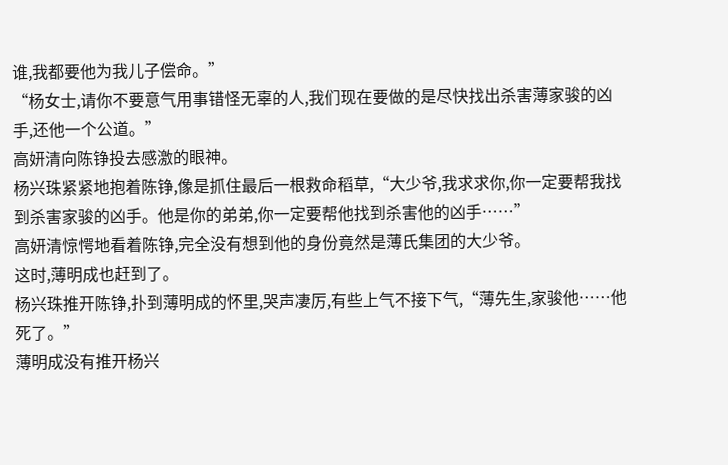谁,我都要他为我儿子偿命。”
“杨女士,请你不要意气用事错怪无辜的人,我们现在要做的是尽快找出杀害薄家骏的凶手,还他一个公道。”
高妍清向陈铮投去感激的眼神。
杨兴珠紧紧地抱着陈铮,像是抓住最后一根救命稻草,“大少爷,我求求你,你一定要帮我找到杀害家骏的凶手。他是你的弟弟,你一定要帮他找到杀害他的凶手……”
高妍清惊愕地看着陈铮,完全没有想到他的身份竟然是薄氏集团的大少爷。
这时,薄明成也赶到了。
杨兴珠推开陈铮,扑到薄明成的怀里,哭声凄厉,有些上气不接下气,“薄先生,家骏他……他死了。”
薄明成没有推开杨兴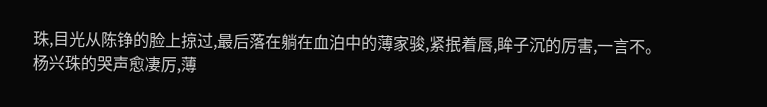珠,目光从陈铮的脸上掠过,最后落在躺在血泊中的薄家骏,紧抿着唇,眸子沉的厉害,一言不。
杨兴珠的哭声愈凄厉,薄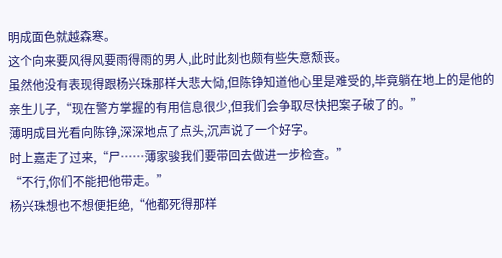明成面色就越森寒。
这个向来要风得风要雨得雨的男人,此时此刻也颇有些失意颓丧。
虽然他没有表现得跟杨兴珠那样大悲大恸,但陈铮知道他心里是难受的,毕竟躺在地上的是他的亲生儿子,“现在警方掌握的有用信息很少,但我们会争取尽快把案子破了的。”
薄明成目光看向陈铮,深深地点了点头,沉声说了一个好字。
时上嘉走了过来,“尸……薄家骏我们要带回去做进一步检查。”
“不行,你们不能把他带走。”
杨兴珠想也不想便拒绝,“他都死得那样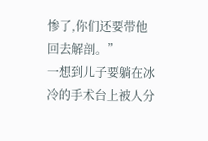惨了,你们还要带他回去解剖。”
一想到儿子要躺在冰冷的手术台上被人分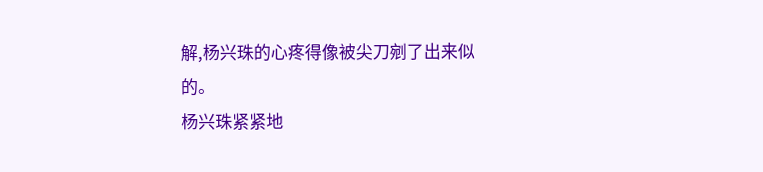解,杨兴珠的心疼得像被尖刀剜了出来似的。
杨兴珠紧紧地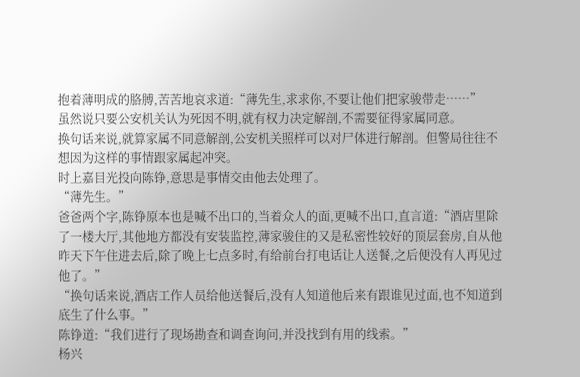抱着薄明成的胳膊,苦苦地哀求道:“薄先生,求求你,不要让他们把家骏带走……”
虽然说只要公安机关认为死因不明,就有权力决定解剖,不需要征得家属同意。
换句话来说,就算家属不同意解剖,公安机关照样可以对尸体进行解剖。但警局往往不想因为这样的事情跟家属起冲突。
时上嘉目光投向陈铮,意思是事情交由他去处理了。
“薄先生。”
爸爸两个字,陈铮原本也是喊不出口的,当着众人的面,更喊不出口,直言道:“酒店里除了一楼大厅,其他地方都没有安装监控,薄家骏住的又是私密性较好的顶层套房,自从他昨天下午住进去后,除了晚上七点多时,有给前台打电话让人送餐,之后便没有人再见过他了。”
“换句话来说,酒店工作人员给他送餐后,没有人知道他后来有跟谁见过面,也不知道到底生了什么事。”
陈铮道:“我们进行了现场勘查和调查询问,并没找到有用的线索。”
杨兴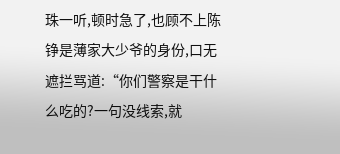珠一听,顿时急了,也顾不上陈铮是薄家大少爷的身份,口无遮拦骂道:“你们警察是干什么吃的?一句没线索,就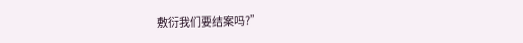敷衍我们要结案吗?”